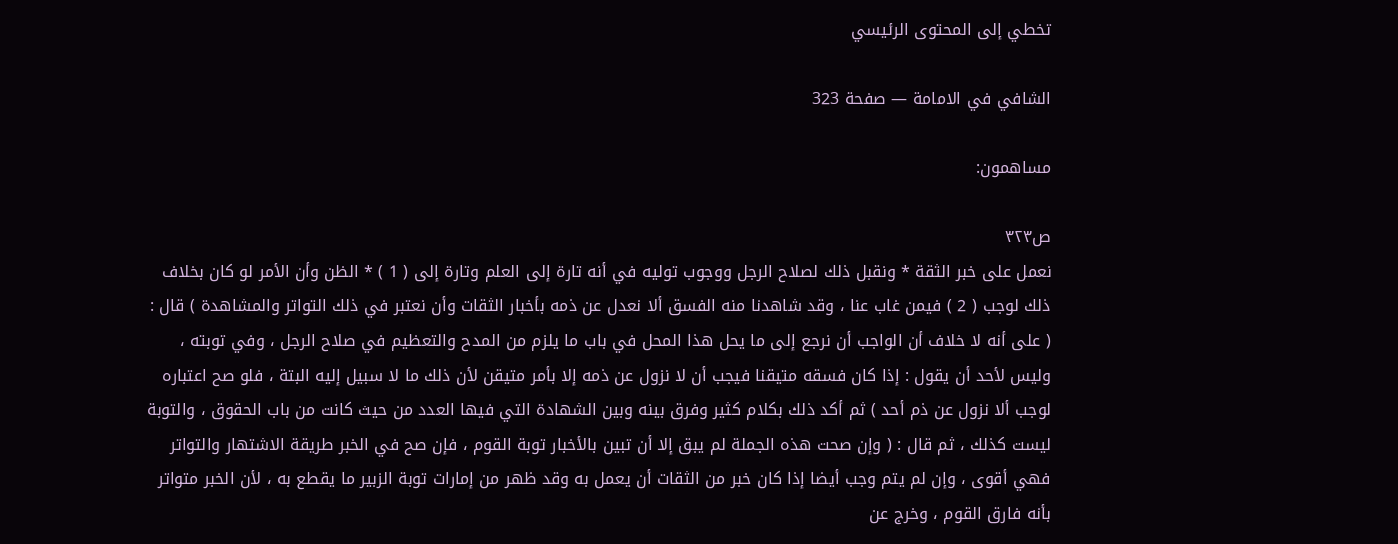تخطي إلى المحتوى الرئيسي

الشافي في الامامة — صفحة 323

مساهمون:

ص٣٢٣
نعمل على خبر الثقة * ونقبل ذلك لصلاح الرجل ووجوب توليه في أنه تارة إلى العلم وتارة إلى ( 1 ) * الظن وأن الأمر لو كان بخلاف ذلك لوجب ( 2 ) فيمن غاب عنا ، وقد شاهدنا منه الفسق ألا نعدل عن ذمه بأخبار الثقات وأن نعتبر في ذلك التواتر والمشاهدة ) قال : ( على أنه لا خلاف أن الواجب أن نرجع إلى ما يحل هذا المحل في باب ما يلزم من المدح والتعظيم في صلاح الرجل ، وفي توبته ، وليس لأحد أن يقول : إذا كان فسقه متيقنا فيجب أن لا نزول عن ذمه إلا بأمر متيقن لأن ذلك ما لا سبيل إليه البتة ، فلو صح اعتباره لوجب ألا نزول عن ذم أحد ) ثم أكد ذلك بكلام كثير وفرق بينه وبين الشهادة التي فيها العدد من حيث كانت من باب الحقوق ، والتوبة ليست كذلك ، ثم قال : ( وإن صحت هذه الجملة لم يبق إلا أن تبين بالأخبار توبة القوم ، فإن صح في الخبر طريقة الاشتهار والتواتر فهي أقوى ، وإن لم يتم وجب أيضا إذا كان خبر من الثقات أن يعمل به وقد ظهر من إمارات توبة الزبير ما يقطع به ، لأن الخبر متواتر بأنه فارق القوم ، وخرج عن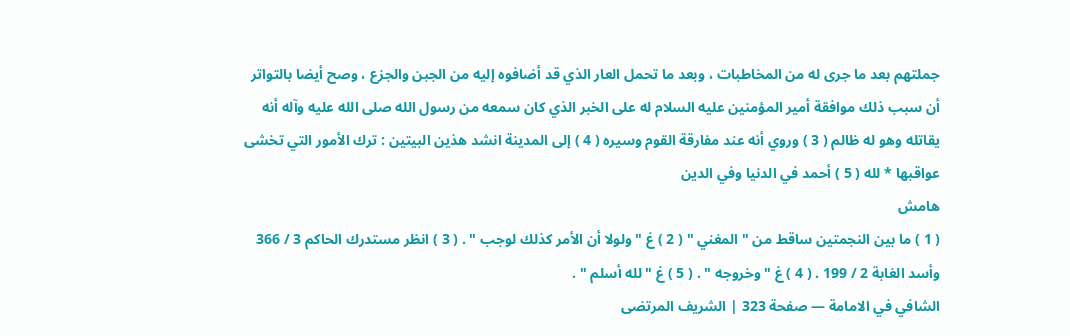جملتهم بعد ما جرى له من المخاطبات ، وبعد ما تحمل العار الذي قد أضافوه إليه من الجبن والجزع ، وصح أيضا بالتواتر أن سبب ذلك موافقة أمير المؤمنين عليه السلام له على الخبر الذي كان سمعه من رسول الله صلى الله عليه وآله أنه يقاتله وهو له ظالم ( 3 ) وروي أنه عند مفارقة القوم وسيره ( 4 ) إلى المدينة انشد هذين البيتين : ترك الأمور التي تخشى عواقبها * لله ( 5 ) أحمد في الدنيا وفي الدين
هامش
( 1 ) ما بين النجمتين ساقط من " المغني " ( 2 ) غ " ولولا أن الأمر كذلك لوجب " . ( 3 ) انظر مستدرك الحاكم 3 / 366 وأسد الغابة 2 / 199 . ( 4 ) غ " وخروجه " . ( 5 ) غ " لله أسلم " .
الشافي في الامامة — صفحة 323 | الشريف المرتضى